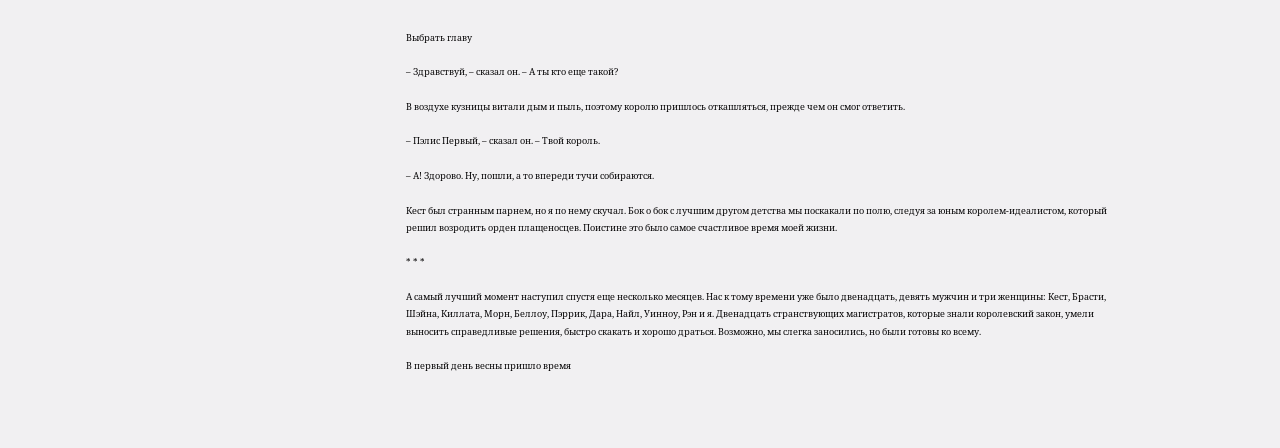Выбрать главу

– Здравствуй, – сказал он. – А ты кто еще такой?

В воздухе кузницы витали дым и пыль, поэтому королю пришлось откашляться, прежде чем он смог ответить.

– Пэлис Первый, – сказал он. – Твой король.

– А! Здорово. Ну, пошли, а то впереди тучи собираются.

Кест был странным парнем, но я по нему скучал. Бок о бок с лучшим другом детства мы поскакали по полю, следуя за юным королем-идеалистом, который решил возродить орден плащеносцев. Поистине это было самое счастливое время моей жизни.

* * *

А самый лучший момент наступил спустя еще несколько месяцев. Нас к тому времени уже было двенадцать, девять мужчин и три женщины: Кест, Брасти, Шэйна, Киллата, Морн, Беллоу, Пэррик, Дара, Найл, Уинноу, Рэн и я. Двенадцать странствующих магистратов, которые знали королевский закон, умели выносить справедливые решения, быстро скакать и хорошо драться. Возможно, мы слегка заносились, но были готовы ко всему.

В первый день весны пришло время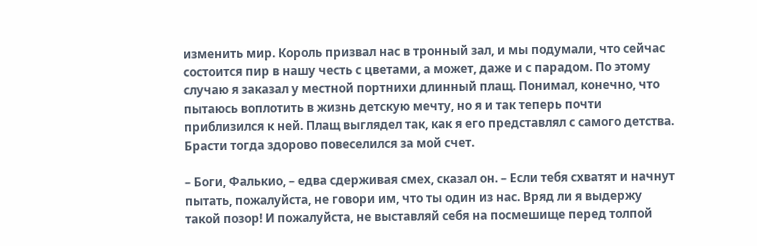изменить мир. Король призвал нас в тронный зал, и мы подумали, что сейчас состоится пир в нашу честь с цветами, а может, даже и с парадом. По этому случаю я заказал у местной портнихи длинный плащ. Понимал, конечно, что пытаюсь воплотить в жизнь детскую мечту, но я и так теперь почти приблизился к ней. Плащ выглядел так, как я его представлял с самого детства. Брасти тогда здорово повеселился за мой счет.

– Боги, Фалькио, – едва сдерживая смех, сказал он. – Если тебя схватят и начнут пытать, пожалуйста, не говори им, что ты один из нас. Вряд ли я выдержу такой позор! И пожалуйста, не выставляй себя на посмешище перед толпой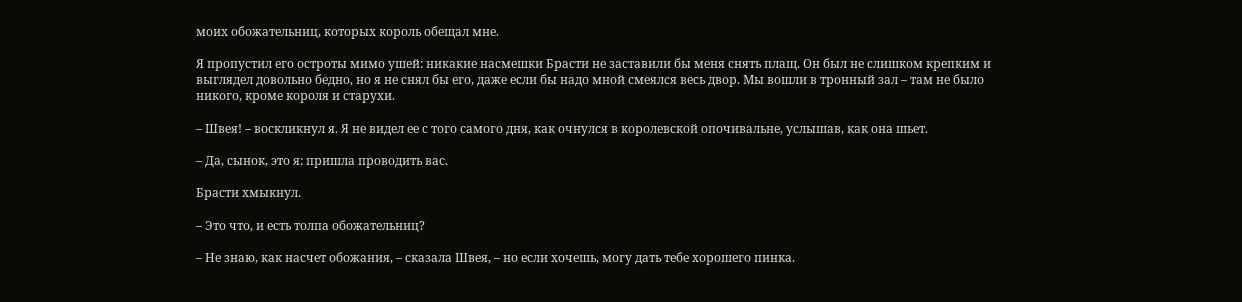моих обожательниц, которых король обещал мне.

Я пропустил его остроты мимо ушей: никакие насмешки Брасти не заставили бы меня снять плащ. Он был не слишком крепким и выглядел довольно бедно, но я не снял бы его, даже если бы надо мной смеялся весь двор. Мы вошли в тронный зал – там не было никого, кроме короля и старухи.

– Швея! – воскликнул я. Я не видел ее с того самого дня, как очнулся в королевской опочивальне, услышав, как она шьет.

– Да, сынок, это я: пришла проводить вас.

Брасти хмыкнул.

– Это что, и есть толпа обожательниц?

– Не знаю, как насчет обожания, – сказала Швея, – но если хочешь, могу дать тебе хорошего пинка.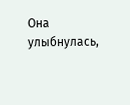Она улыбнулась,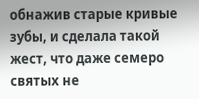обнажив старые кривые зубы, и сделала такой жест, что даже семеро святых не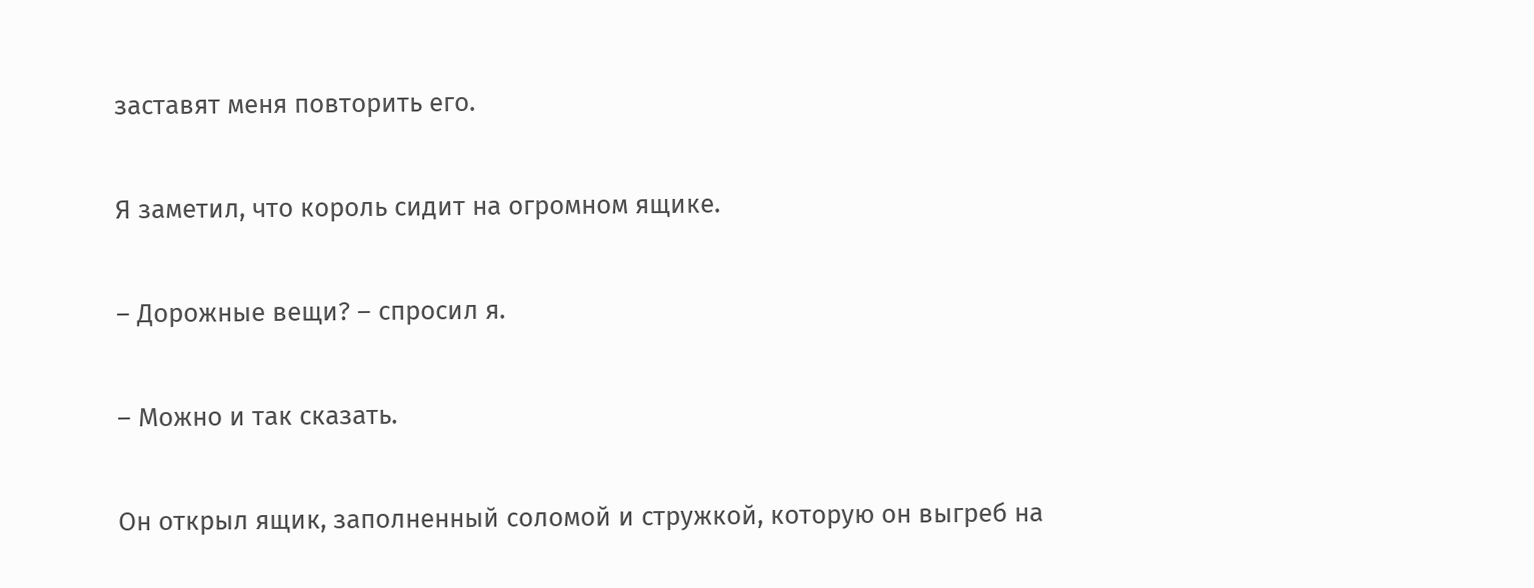заставят меня повторить его.

Я заметил, что король сидит на огромном ящике.

– Дорожные вещи? – спросил я.

– Можно и так сказать.

Он открыл ящик, заполненный соломой и стружкой, которую он выгреб на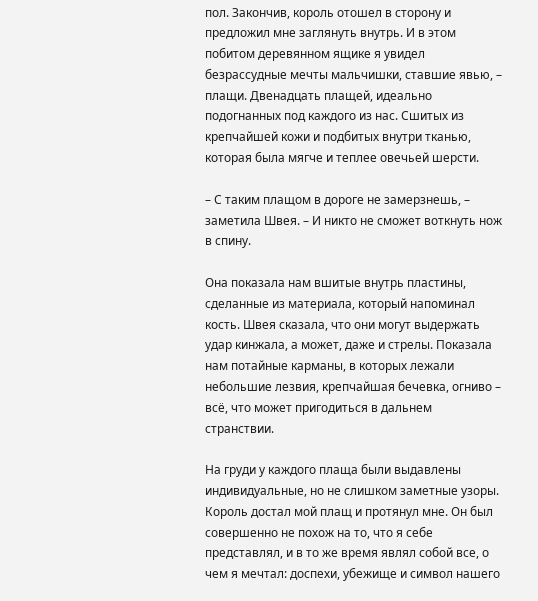пол. Закончив, король отошел в сторону и предложил мне заглянуть внутрь. И в этом побитом деревянном ящике я увидел безрассудные мечты мальчишки, ставшие явью, – плащи. Двенадцать плащей, идеально подогнанных под каждого из нас. Сшитых из крепчайшей кожи и подбитых внутри тканью, которая была мягче и теплее овечьей шерсти.

– С таким плащом в дороге не замерзнешь, – заметила Швея. – И никто не сможет воткнуть нож в спину.

Она показала нам вшитые внутрь пластины, сделанные из материала, который напоминал кость. Швея сказала, что они могут выдержать удар кинжала, а может, даже и стрелы. Показала нам потайные карманы, в которых лежали небольшие лезвия, крепчайшая бечевка, огниво – всё, что может пригодиться в дальнем странствии.

На груди у каждого плаща были выдавлены индивидуальные, но не слишком заметные узоры. Король достал мой плащ и протянул мне. Он был совершенно не похож на то, что я себе представлял, и в то же время являл собой все, о чем я мечтал: доспехи, убежище и символ нашего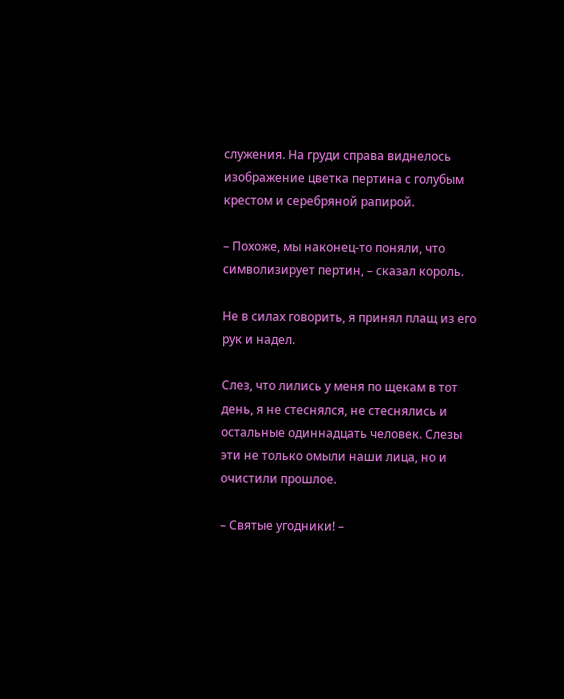служения. На груди справа виднелось изображение цветка пертина с голубым крестом и серебряной рапирой.

– Похоже, мы наконец-то поняли, что символизирует пертин, – сказал король.

Не в силах говорить, я принял плащ из его рук и надел.

Слез, что лились у меня по щекам в тот день, я не стеснялся, не стеснялись и остальные одиннадцать человек. Слезы эти не только омыли наши лица, но и очистили прошлое.

– Святые угодники! –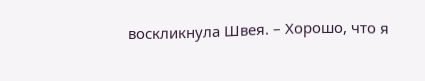воскликнула Швея. – Хорошо, что я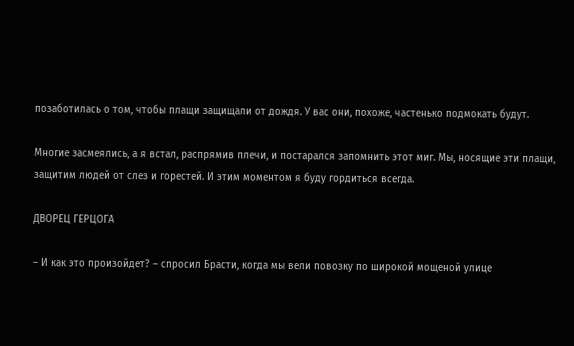позаботилась о том, чтобы плащи защищали от дождя. У вас они, похоже, частенько подмокать будут.

Многие засмеялись, а я встал, распрямив плечи, и постарался запомнить этот миг. Мы, носящие эти плащи, защитим людей от слез и горестей. И этим моментом я буду гордиться всегда.

ДВОРЕЦ ГЕРЦОГА

– И как это произойдет? – спросил Брасти, когда мы вели повозку по широкой мощеной улице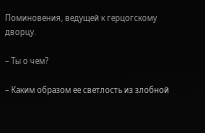Поминовения, ведущей к герцогскому дворцу.

– Ты о чем?

– Каким образом ее светлость из злобной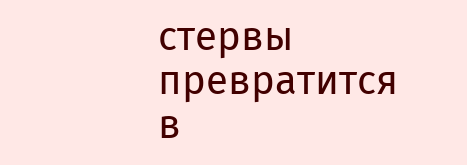стервы превратится в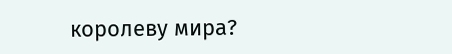королеву мира?